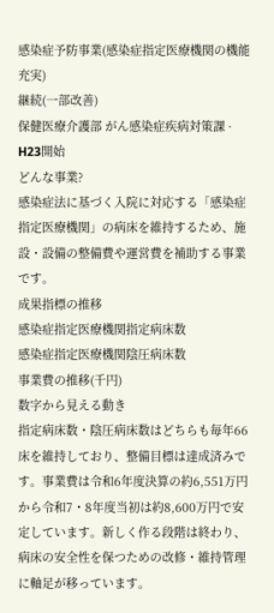感染症予防事業(感染症指定医療機関の機能充実)
継続(一部改善)
保健医療介護部 がん感染症疾病対策課 · H23開始
どんな事業?
感染症法に基づく入院に対応する「感染症指定医療機関」の病床を維持するため、施設・設備の整備費や運営費を補助する事業です。
成果指標の推移
感染症指定医療機関指定病床数
感染症指定医療機関陰圧病床数
事業費の推移(千円)
数字から見える動き
指定病床数・陰圧病床数はどちらも毎年66床を維持しており、整備目標は達成済みです。事業費は令和6年度決算の約6,551万円から令和7・8年度当初は約8,600万円で安定しています。新しく作る段階は終わり、病床の安全性を保つための改修・維持管理に軸足が移っています。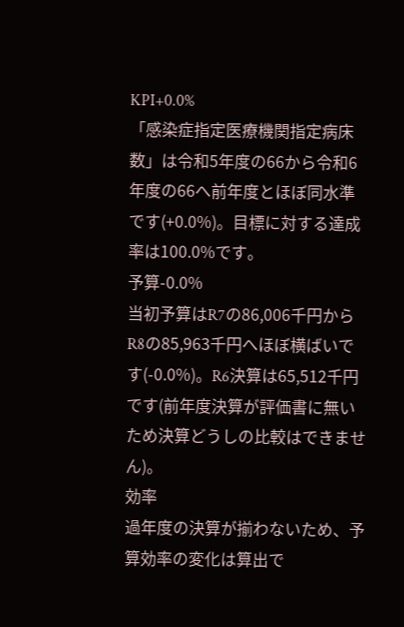KPI+0.0%
「感染症指定医療機関指定病床数」は令和5年度の66から令和6年度の66へ前年度とほぼ同水準です(+0.0%)。目標に対する達成率は100.0%です。
予算-0.0%
当初予算はR7の86,006千円からR8の85,963千円へほぼ横ばいです(-0.0%)。R6決算は65,512千円です(前年度決算が評価書に無いため決算どうしの比較はできません)。
効率
過年度の決算が揃わないため、予算効率の変化は算出で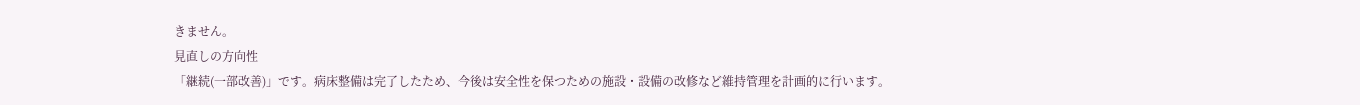きません。
見直しの方向性
「継続(一部改善)」です。病床整備は完了したため、今後は安全性を保つための施設・設備の改修など維持管理を計画的に行います。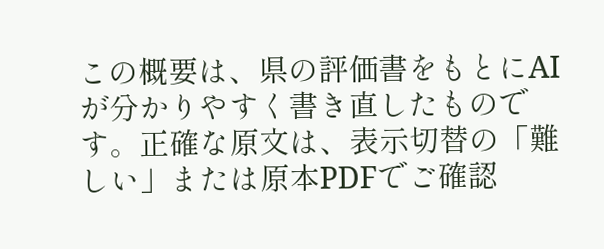この概要は、県の評価書をもとにAIが分かりやすく書き直したものです。正確な原文は、表示切替の「難しい」または原本PDFでご確認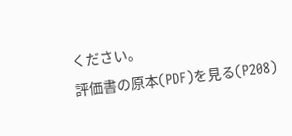ください。
評価書の原本(PDF)を見る(P208)